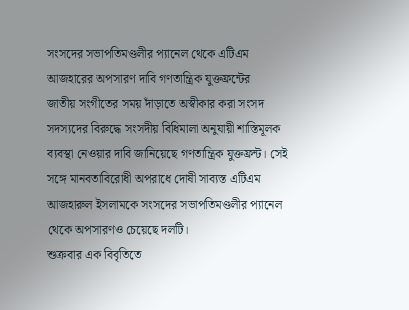সংসদের সভাপতিমণ্ডলীর প্যানেল থেকে এটিএম আজহারের অপসারণ দাবি গণতান্ত্রিক যুক্তফ্রন্টের
জাতীয় সংগীতের সময় দাঁড়াতে অস্বীকার করা সংসদ সদস্যদের বিরুদ্ধে সংসদীয় বিধিমালা অনুযায়ী শাস্তিমূলক ব্যবস্থা নেওয়ার দাবি জানিয়েছে গণতান্ত্রিক যুক্তফ্রন্ট। সেই সঙ্গে মানবতাবিরোধী অপরাধে দোষী সাব্যস্ত এটিএম আজহারুল ইসলামকে সংসদের সভাপতিমণ্ডলীর প্যানেল থেকে অপসারণও চেয়েছে দলটি।
শুক্রবার এক বিবৃতিতে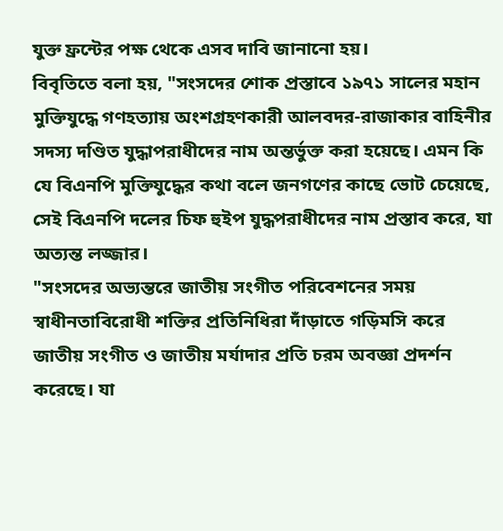যুক্ত ফ্রন্টের পক্ষ থেকে এসব দাবি জানানো হয়।
বিবৃতিতে বলা হয়, "সংসদের শোক প্রস্তাবে ১৯৭১ সালের মহান মুক্তিযুদ্ধে গণহত্যায় অংশগ্রহণকারী আলবদর-রাজাকার বাহিনীর সদস্য দণ্ডিত যুদ্ধাপরাধীদের নাম অন্তর্ভুক্ত করা হয়েছে। এমন কি যে বিএনপি মুক্তিযুদ্ধের কথা বলে জনগণের কাছে ভোট চেয়েছে, সেই বিএনপি দলের চিফ হুইপ যুদ্ধপরাধীদের নাম প্রস্তাব করে, যা অত্যন্ত লজ্জার।
"সংসদের অভ্যন্তরে জাতীয় সংগীত পরিবেশনের সময় স্বাধীনতাবিরোধী শক্তির প্রতিনিধিরা দাঁড়াতে গড়িমসি করে জাতীয় সংগীত ও জাতীয় মর্যাদার প্রতি চরম অবজ্ঞা প্রদর্শন করেছে। যা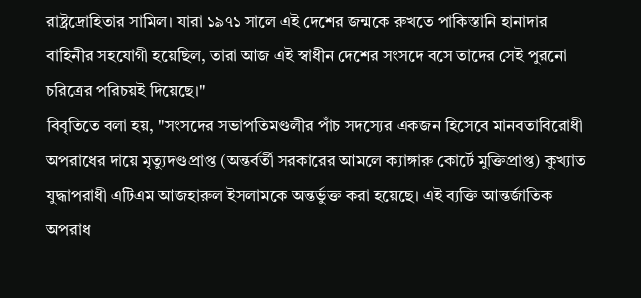রাষ্ট্রদ্রোহিতার সামিল। যারা ১৯৭১ সালে এই দেশের জন্মকে রুখতে পাকিস্তানি হানাদার বাহিনীর সহযোগী হয়েছিল, তারা আজ এই স্বাধীন দেশের সংসদে বসে তাদের সেই পুরনো চরিত্রের পরিচয়ই দিয়েছে।"
বিবৃতিতে বলা হয়, "সংসদের সভাপতিমণ্ডলীর পাঁচ সদস্যের একজন হিসেবে মানবতাবিরোধী অপরাধের দায়ে মৃত্যুদণ্ডপ্রাপ্ত (অন্তর্বর্তী সরকারের আমলে ক্যাঙ্গারু কোর্টে মুক্তিপ্রাপ্ত) কুখ্যাত যুদ্ধাপরাধী এটিএম আজহারুল ইসলামকে অন্তর্ভুক্ত করা হয়েছে। এই ব্যক্তি আন্তর্জাতিক অপরাধ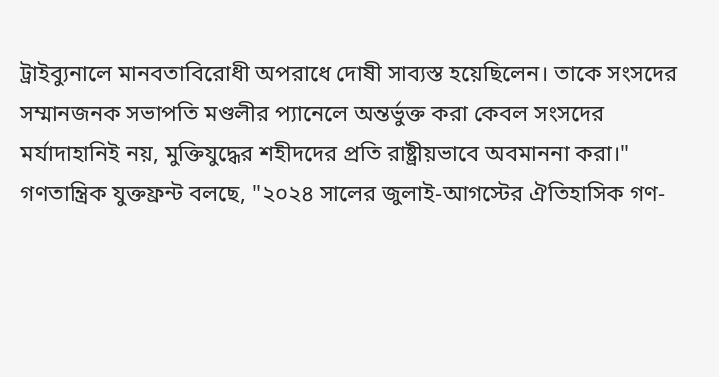ট্রাইব্যুনালে মানবতাবিরোধী অপরাধে দোষী সাব্যস্ত হয়েছিলেন। তাকে সংসদের সম্মানজনক সভাপতি মণ্ডলীর প্যানেলে অন্তর্ভুক্ত করা কেবল সংসদের মর্যাদাহানিই নয়, মুক্তিযুদ্ধের শহীদদের প্রতি রাষ্ট্রীয়ভাবে অবমাননা করা।"
গণতান্ত্রিক যুক্তফ্রন্ট বলছে, "২০২৪ সালের জুলাই-আগস্টের ঐতিহাসিক গণ-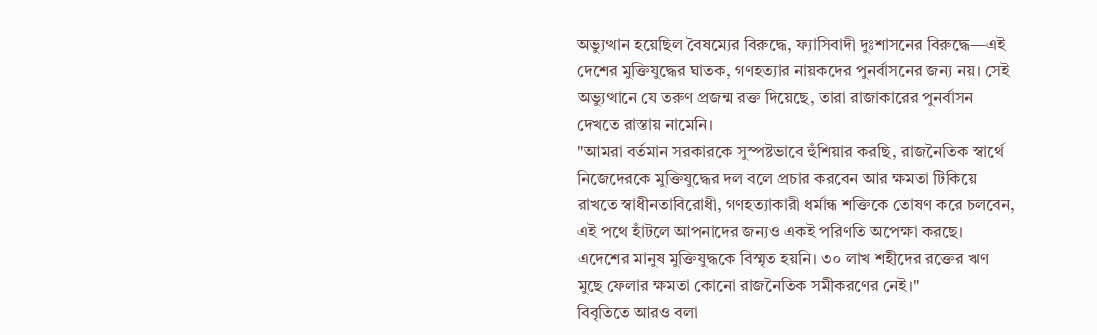অভ্যুত্থান হয়েছিল বৈষম্যের বিরুদ্ধে, ফ্যাসিবাদী দুঃশাসনের বিরুদ্ধে—এই দেশের মুক্তিযুদ্ধের ঘাতক, গণহত্যার নায়কদের পুনর্বাসনের জন্য নয়। সেই অভ্যুত্থানে যে তরুণ প্রজন্ম রক্ত দিয়েছে, তারা রাজাকারের পুনর্বাসন দেখতে রাস্তায় নামেনি।
"আমরা বর্তমান সরকারকে সুস্পষ্টভাবে হুঁশিয়ার করছি, রাজনৈতিক স্বার্থে নিজেদেরকে মুক্তিযুদ্ধের দল বলে প্রচার করবেন আর ক্ষমতা টিকিয়ে রাখতে স্বাধীনতাবিরোধী, গণহত্যাকারী ধর্মান্ধ শক্তিকে তোষণ করে চলবেন, এই পথে হাঁটলে আপনাদের জন্যও একই পরিণতি অপেক্ষা করছে। এদেশের মানুষ মুক্তিযুদ্ধকে বিস্মৃত হয়নি। ৩০ লাখ শহীদের রক্তের ঋণ মুছে ফেলার ক্ষমতা কোনো রাজনৈতিক সমীকরণের নেই।"
বিবৃতিতে আরও বলা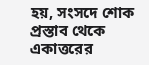হয়, সংসদে শোক প্রস্তাব থেকে একাত্তরের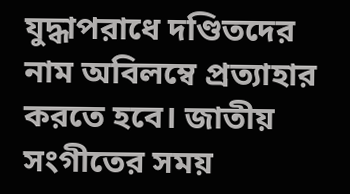যুদ্ধাপরাধে দণ্ডিতদের নাম অবিলম্বে প্রত্যাহার করতে হবে। জাতীয় সংগীতের সময়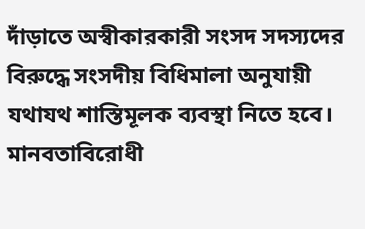দাঁড়াতে অস্বীকারকারী সংসদ সদস্যদের বিরুদ্ধে সংসদীয় বিধিমালা অনুযায়ী যথাযথ শাস্তিমূলক ব্যবস্থা নিতে হবে। মানবতাবিরোধী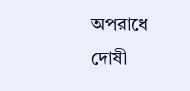অপরাধে দোষী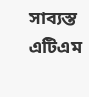সাব্যস্ত এটিএম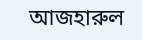আজহারুল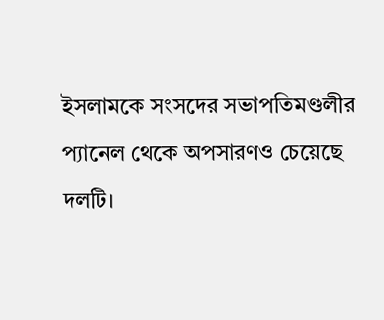ইসলামকে সংসদের সভাপতিমণ্ডলীর প্যানেল থেকে অপসারণও চেয়েছে দলটি।